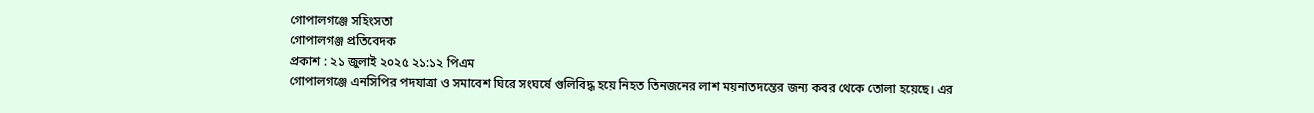গোপালগঞ্জে সহিংসতা
গোপালগঞ্জ প্রতিবেদক
প্রকাশ : ২১ জুলাই ২০২৫ ২১:১২ পিএম
গোপালগঞ্জে এনসিপির পদযাত্রা ও সমাবেশ ঘিরে সংঘর্ষে গুলিবিদ্ধ হয়ে নিহত তিনজনের লাশ ময়নাতদন্তের জন্য কবর থেকে তোলা হয়েছে। এর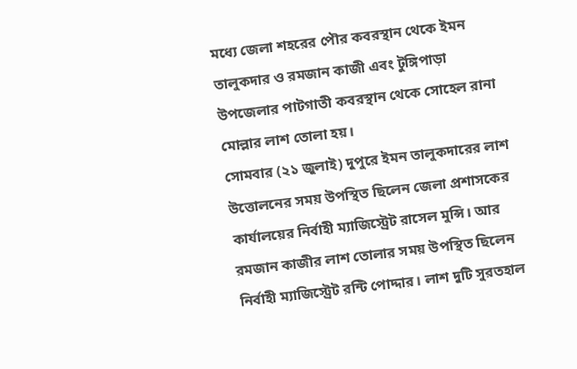মধ্যে জেলা শহরের পৌর কবরস্থান থেকে ইমন তালুকদার ও রমজান কাজী এবং টুঙ্গিপাড়া উপজেলার পাটগাতী কবরস্থান থেকে সোহেল রানা মোল্লার লাশ তোলা হয়।
সোমবার (২১ জুলাই) দুপুরে ইমন তালুকদারের লাশ উত্তোলনের সময় উপস্থিত ছিলেন জেলা প্রশাসকের কার্যালয়ের নির্বাহী ম্যাজিস্ট্রেট রাসেল মুন্সি। আর রমজান কাজীর লাশ তোলার সময় উপস্থিত ছিলেন নির্বাহী ম্যাজিস্ট্রেট রন্টি পোদ্দার। লাশ দুটি সুরতহাল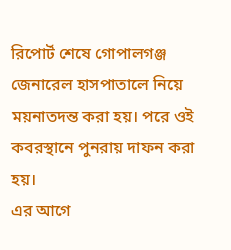রিপোর্ট শেষে গোপালগঞ্জ জেনারেল হাসপাতালে নিয়ে ময়নাতদন্ত করা হয়। পরে ওই কবরস্থানে পুনরায় দাফন করা হয়।
এর আগে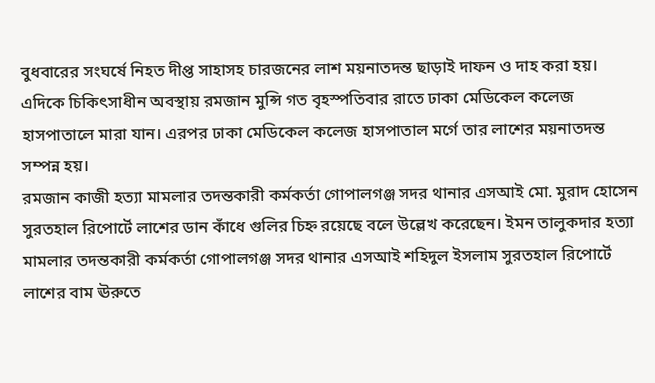বুধবারের সংঘর্ষে নিহত দীপ্ত সাহাসহ চারজনের লাশ ময়নাতদন্ত ছাড়াই দাফন ও দাহ করা হয়। এদিকে চিকিৎসাধীন অবস্থায় রমজান মুন্সি গত বৃহস্পতিবার রাতে ঢাকা মেডিকেল কলেজ হাসপাতালে মারা যান। এরপর ঢাকা মেডিকেল কলেজ হাসপাতাল মর্গে তার লাশের ময়নাতদন্ত সম্পন্ন হয়।
রমজান কাজী হত্যা মামলার তদন্তকারী কর্মকর্তা গোপালগঞ্জ সদর থানার এসআই মো. মুরাদ হোসেন সুরতহাল রিপোর্টে লাশের ডান কাঁধে গুলির চিহ্ন রয়েছে বলে উল্লেখ করেছেন। ইমন তালুকদার হত্যা মামলার তদন্তকারী কর্মকর্তা গোপালগঞ্জ সদর থানার এসআই শহিদুল ইসলাম সুরতহাল রিপোর্টে লাশের বাম ঊরুতে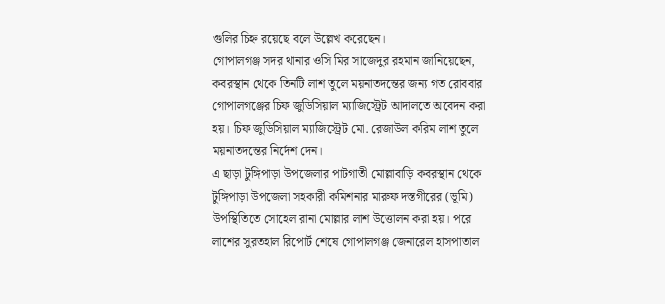গুলির চিহ্ন রয়েছে বলে উল্লেখ করেছেন।
গোপালগঞ্জ সদর থানার ওসি মির সাজেদুর রহমান জানিয়েছেন, কবরস্থান থেকে তিনটি লাশ তুলে ময়নাতদন্তের জন্য গত রোববার গোপালগঞ্জের চিফ জুডিসিয়াল ম্যাজিস্ট্রেট আদালতে অবেদন করা হয়। চিফ জুডিসিয়াল ম্যাজিস্ট্রেট মো. রেজাউল করিম লাশ তুলে ময়নাতদন্তের নির্দেশ দেন।
এ ছাড়া টুঙ্গিপাড়া উপজেলার পাটগাতী মোল্লাবাড়ি কবরস্থান থেকে টুঙ্গিপাড়া উপজেলা সহকারী কমিশনার মারুফ দস্তগীরের (ভূমি) উপস্থিতিতে সোহেল রানা মোল্লার লাশ উত্তোলন করা হয়। পরে লাশের সুরতহাল রিপোর্ট শেষে গোপালগঞ্জ জেনারেল হাসপাতাল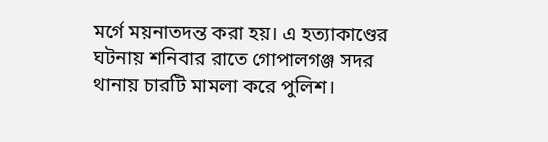মর্গে ময়নাতদন্ত করা হয়। এ হত্যাকাণ্ডের ঘটনায় শনিবার রাতে গোপালগঞ্জ সদর থানায় চারটি মামলা করে পুলিশ।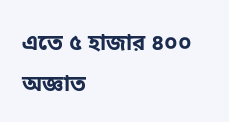এতে ৫ হাজার ৪০০ অজ্ঞাত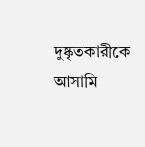দুষ্কৃতকারীকে আসামি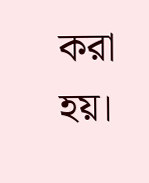করা হয়।